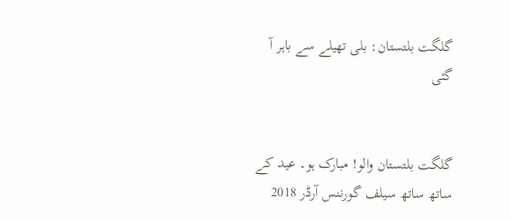گلگت بلتستان: بلی تھیلے سے باہر آ گئی


گلگت بلتستان والو! مبارک ہو۔ عید کے ساتھ ساتھ سیلف گورننس آرڈر 2018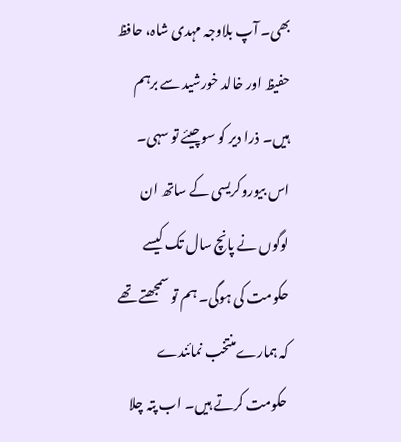بھی۔ آپ بلاوجہ مہدی شاہ، حافظ حفیظ اور خالد خورشید سے برہم ہیں۔ ذرا دیر کو سوچیئے تو سہی۔ اس بیوروکریسی کے ساتھ ان لوگوں نے پانچ سال تک کیسے حکومت کی ہوگی۔ ہم تو سمجھتے تھے کہ ہمارےمنتخب نمائندے حکومت کرتے ہیں۔ اب پتہ چلا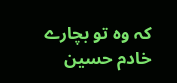کہ وہ تو بچارے خادم حسین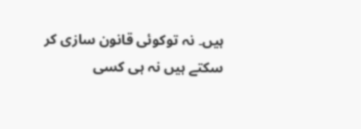ہیں۔ نہ توکوئی قانون سازی کر سکتے ہیں نہ ہی کسی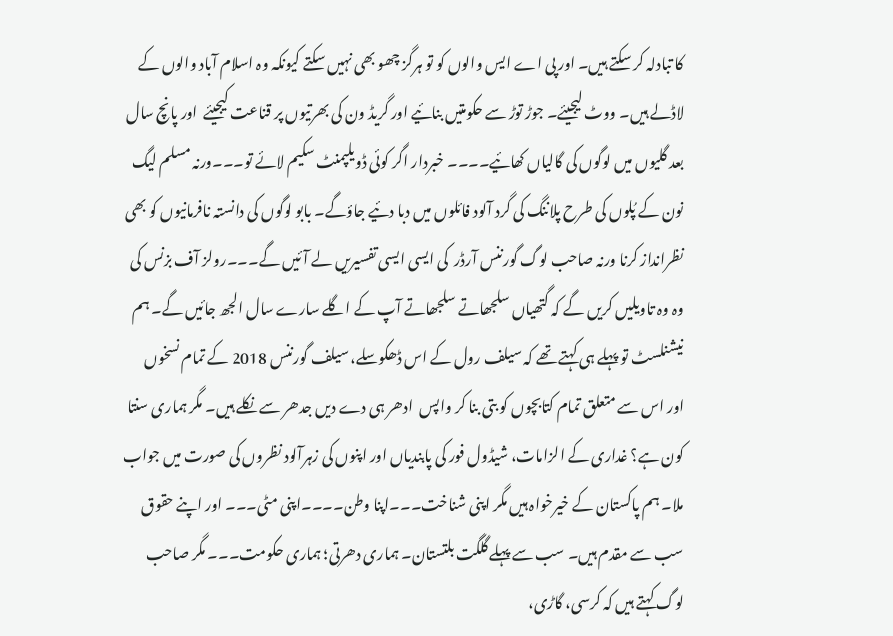کا تبادلہ کر سکتے ہیں۔ اور پی اے ایس والوں کو تو ہرگز چھو بھی نہیں سکتے کیونکہ وہ اسلام آباد والوں کے لاڈلے ہیں۔ ووٹ لیجیئے۔ جوڑ توڑ سے حکومتیں بنائیے اور گریڈ ون کی بھرتیوں پر قناعت کیجیئے  اور پانچ سال بعد گلیوں میں لوگوں کی گالیاں کھائیے۔۔۔۔ خبردار اگر کوئی ڈویلپمنٹ سکیم لائے تو۔۔۔ورنہ مسلم لیگ نون کے پُلوں کی طرح پلاننگ کی گرد آلود فائلوں میں دبا دئیے جاؤگے۔ بابو لوگوں کی دانستہ نافرمانیوں کو بھی نظرانداز کرنا ورنہ صاحب لوگ گورننس آرڈر  کی ایسی ایسی تفسیریں لے آئیں گے۔۔۔رولز آف بزنس کی وہ وہ تاویلیں کریں گے کہ گتھیاں سلجھاتے سلجھاتے آپ کے اگلے سارے سال الجھ جائیں گے۔ ہم نیشنلسٹ تو پہلے ہی کہتے تھے کہ سیلف رول کے اس ڈھکوسلے، سیلف گورننس 2018 کے تمام نسخوں اور اس سے متعلق تمام کتابچوں کو بتی بنا کر واپس  ادھر ہی دے دیں جدھر سے نکلے ہیں۔ مگر ہماری سنتا کون ہے؟ غداری کے الزامات، شیڈول فور کی پابندیاں اور اپنوں کی زہرآلود نظروں کی صورت میں جواب ملا۔ ہم پاکستان کے خیرخواہ ہیں مگر اپنی شناخت۔۔۔اپنا وطن۔۔۔۔اپنی مٹی۔۔۔ اور اپنے حقوق سب سے مقدم ہیں۔ سب سے پہلے گلگت بلتستان۔ ہماری دھرتی؛ ہماری حکومت۔۔۔ مگر صاحب لوگ کہتے ہیں کہ کرسی، گاڑی،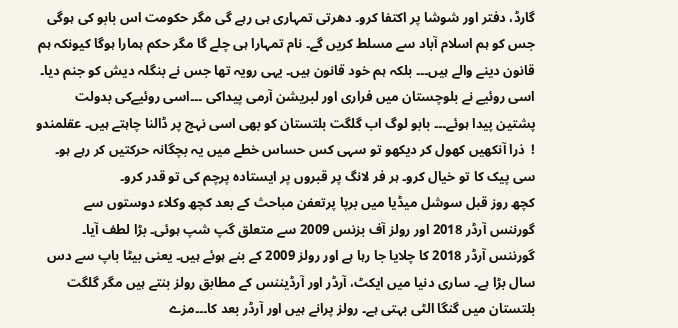گارڈ، دفتر اور شوشا پر اکتفا کرو۔ دھرتی تمہاری ہی رہے گی مگر حکومت اس بابو کی ہوگی جس کو ہم اسلام آباد سے مسلط کریں گے۔ نام تمہارا ہی چلے گا مگر حکم ہمارا ہوگا کیونکہ ہم قانون دینے والے ہیں۔۔۔ بلکہ ہم خود قانون ہیں۔ یہی رویہ تھا جس نے بنگلہ دیش کو جنم دیا۔ اسی روئیے نے بلوچستان میں فراری اور لبریشن آرمی پیداکی ۔۔۔اسی روئیےکی بدولت پشتین پیدا ہوئے۔۔۔ بابو لوگ اب گلگت بلتستان کو بھی اسی نہج پر ڈالنا چاہتے ہیں۔ عقلمندو !  ذرا آنکھیں کھول کر دیکھو تو سہی کس حساس خطے میں یہ بچگانہ حرکتیں کر رہے ہو۔ سی پیک کا تو خیال کرو۔ ہر فر لانگ پر قبروں پر ایستادہ پرچم کی تو قدر کرو۔
کچھ روز قبل سوشل میڈیا میں برپا پرتعفن مباحث کے بعد کچھ وکلاء دوستوں سے  گورننس آرڈر 2018 اور رولز آف بزنس 2009 سے متعلق گپ شپ ہوئی۔ بڑا لطف آیا۔ گورننس آرڈر 2018 کا چلایا جا رہا ہے اور رولز 2009 کے بنے ہوئے ہیں۔ یعنی بیٹا باپ سے دس سال بڑا ہے۔ ساری دنیا میں ایکٹ، آرڈر اور آرڈیننس کے مطابق رولز بنتے ہیں مگر گلگت بلتستان میں گنگا الٹی بہتی ہے۔ رولز پرانے ہیں اور آرڈر بعد کا۔۔۔مزے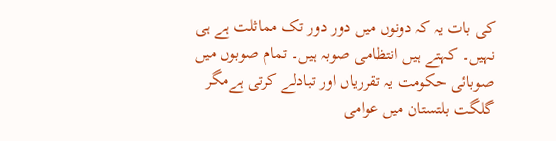کی بات یہ کہ دونوں میں دور دور تک مماثلت ہے ہی نہیں۔ کہتے ہیں انتظامی صوبہ ہیں۔ تمام صوبوں میں صوبائی حکومت یہ تقرریاں اور تبادلے کرتی ہےمگر گلگت بلتستان میں عوامی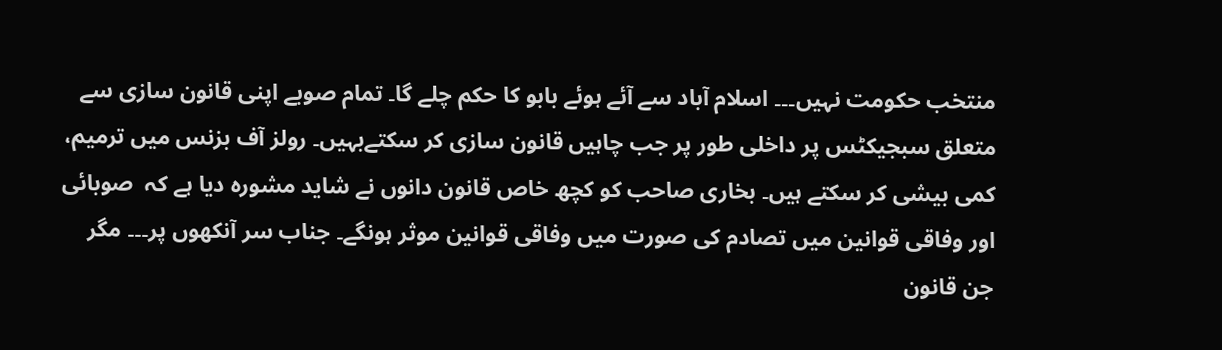منتخب حکومت نہیں۔۔۔ اسلام آباد سے آئے ہوئے بابو کا حکم چلے گا۔ تمام صوبے اپنی قانون سازی سے متعلق سبجیکٹس پر داخلی طور پر جب چاہیں قانون سازی کر سکتےبہیں۔ رولز آف بزنس میں ترمیم، کمی بیشی کر سکتے ہیں۔ بخاری صاحب کو کچھ خاص قانون دانوں نے شاید مشورہ دیا ہے کہ  صوبائی اور وفاقی قوانین میں تصادم کی صورت میں وفاقی قوانین موثر ہونگے۔ جناب سر آنکھوں پر۔۔۔ مگر جن قانون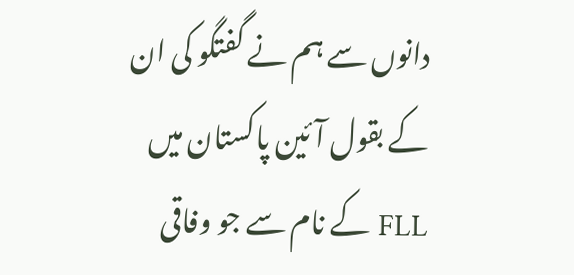دانوں سے ہم نے گفتگو کی ان کے بقول آئین پاکستان میں FLL کے نام سے جو وفاقی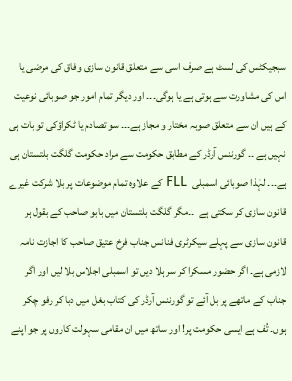سبجیکٹس کی لسٹ ہے صرف اسی سے متعلق قانون سازی وفاق کی مرضی یا اس کی مشاورت سے ہوتی ہے یا ہوگی۔۔۔ اور دیگر تمام امور جو صوبائی نوعیت کے ہیں ان سے متعلق صوبہ مختار و مجاز ہے۔۔۔ سو تصادم یا ٹکراؤکی تو بات ہی نہیں ہے ۔۔ گورننس آرڈر کے مطابق حکومت سے مراد حکومت گلگت بلتستان ہی ہے۔۔۔ لہٰذا صوبائی اسمبلی  FLL کے علاوہ تمام موضوعات پر بلا شرکت غیرے قانون سازی کر سکتی ہے  ۔۔مگر گلگت بلتستان میں بابو صاحب کے بقول ہر قانون سازی سے پہلے سیکرٹری فنانس جناب فرخ عتیق صاحب کا اجازت نامہ لازمی ہے۔ اگر حضور مسکرا کر سر ہلا دیں تو اسمبلی اجلاس بلا لیں اور اگر جناب کے ماتھے پر بل آئے تو گورننس آرڈر کی کتاب بغل میں دبا کر رفو چکر ہوں۔ تُف ہے ایسی حکومت پر! اور ساتھ میں ان مقامی سہولت کاروں پر جو اپنے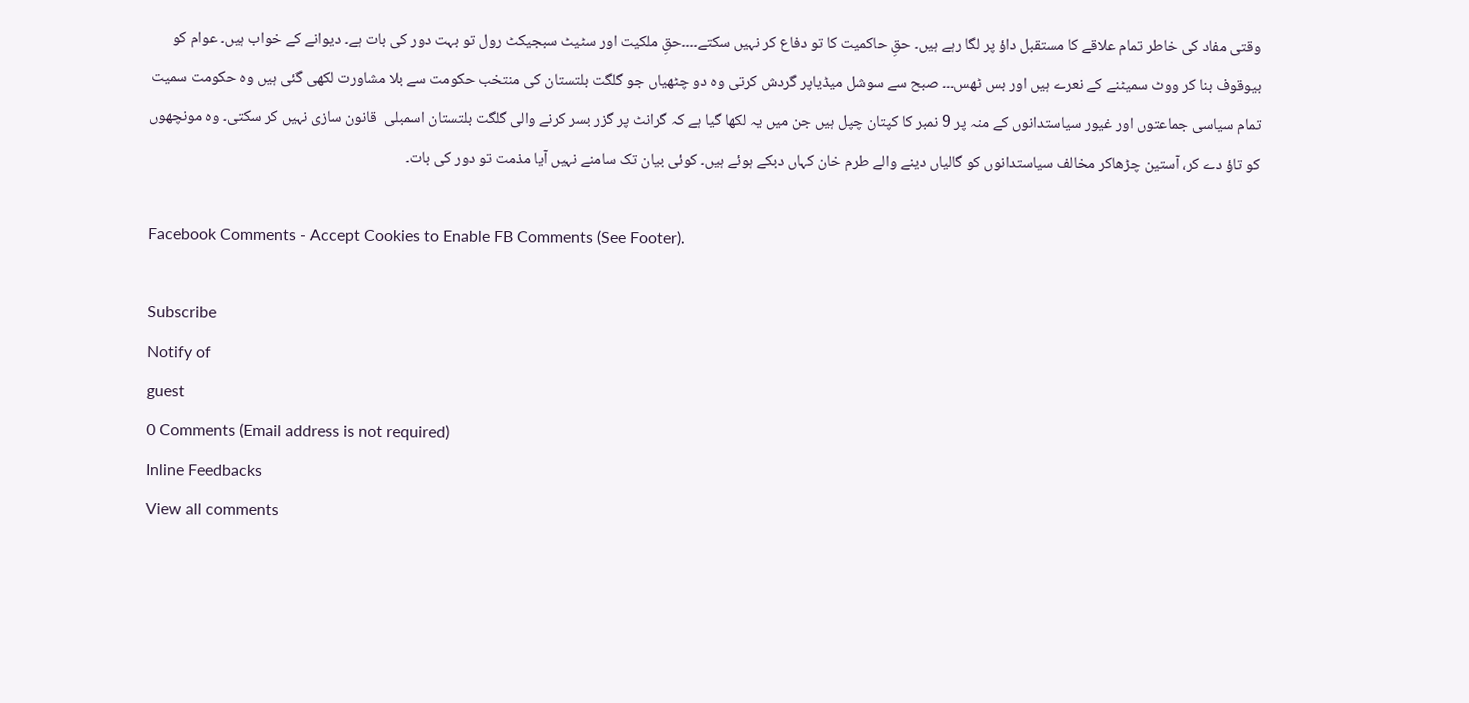وقتی مفاد کی خاطر تمام علاقے کا مستقبل داؤ پر لگا رہے ہیں۔ حقِ حاکمیت کا تو دفاع کر نہیں سکتے۔۔۔۔حقِ ملکیت اور سٹیٹ سبجیکٹ رول تو بہت دور کی بات ہے۔ دیوانے کے خواب ہیں۔ عوام کو بیوقوف بنا کر ووٹ سمیٹنے کے نعرے ہیں اور بس ٹھس۔۔۔ صبح سے سوشل میڈیاپر گردش کرتی وہ دو چٹھیاں جو گلگت بلتستان کی منتخب حکومت سے بلا مشاورت لکھی گئی ہیں وہ حکومت سمیت تمام سیاسی جماعتوں اور غیور سیاستدانوں کے منہ پر 9 نمبر کا کپتان چپل ہیں جن میں یہ لکھا گیا ہے کہ گرانٹ پر گزر بسر کرنے والی گلگت بلتستان اسمبلی  قانون سازی نہیں کر سکتی۔ وہ مونچھوں کو تاؤ دے کر، آستین چڑھاکر مخالف سیاستدانوں کو گالیاں دینے والے طرم خان کہاں دبکے ہوئے ہیں۔ کوئی بیان تک سامنے نہیں آیا مذمت تو دور کی بات۔

Facebook Comments - Accept Cookies to Enable FB Comments (See Footer).

Subscribe
Notify of
guest
0 Comments (Email address is not required)
Inline Feedbacks
View all comments